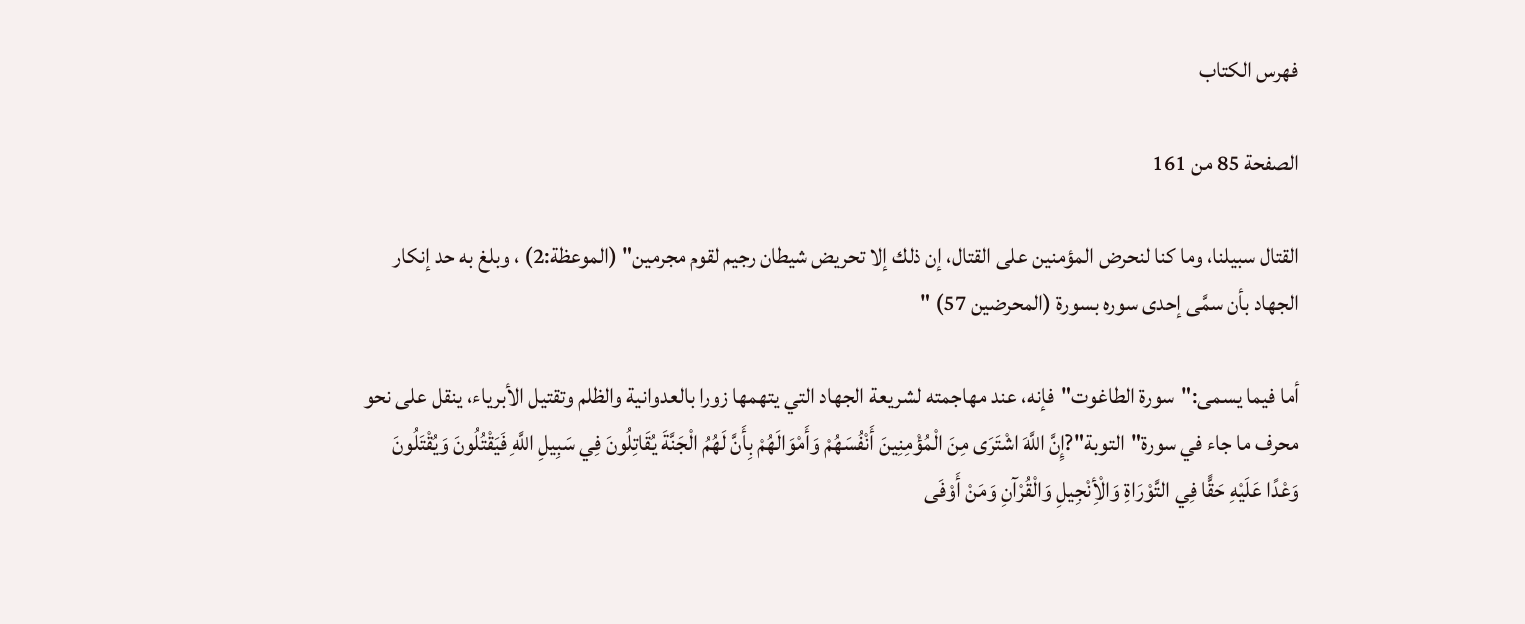فهرس الكتاب

الصفحة 85 من 161

القتال سبيلنا، وما كنا لنحرض المؤمنين على القتال، إن ذلك إلا تحريض شيطان رجيم لقوم مجرمين" (الموعظة:2) ، وبلغ به حد إنكار الجهاد بأن سمَّى إحدى سوره بسورة (المحرضين 57) "

أما فيما يسمى:"سورة الطاغوت"فإنه، عند مهاجمته لشريعة الجهاد التي يتهمها زورا بالعدوانية والظلم وتقتيل الأبرياء، ينقل على نحو محرف ما جاء في سورة"التوبة"?إِنَّ اللَّهَ اشْتَرَى مِنَ الْمُؤْمِنِينَ أَنْفُسَهُمْ وَأَمْوَالَهُمْ بِأَنَّ لَهُمُ الْجَنَّةَ يُقَاتِلُونَ فِي سَبِيلِ اللَّهِ فَيَقْتُلُونَ وَيُقْتَلُونَ وَعْدًا عَلَيْهِ حَقًّا فِي التَّوْرَاةِ وَالْأِنْجِيلِ وَالْقُرْآنِ وَمَنْ أَوْفَى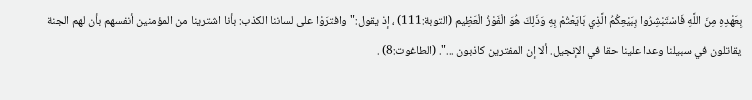بِعَهْدِهِ مِنَ اللَّهِ فَاسْتَبْشِرُوا بِبَيْعِكُمُ الَّذِي بَايَعْتُمْ بِهِ وَذَلِكَ هُوَ الْفَوْزُ الْعَظِيم (التوبة:111) ، إذ يقول:"وافترَوْا على لساننا الكذب: بأنا اشترينا من المؤمنين أنفسهم بأن لهم الجنة يقاتلون في سبيلنا وعدا علينا حقا في الإنجيل. ألا إن المفترين كاذبون ...". (الطاغوت:8) .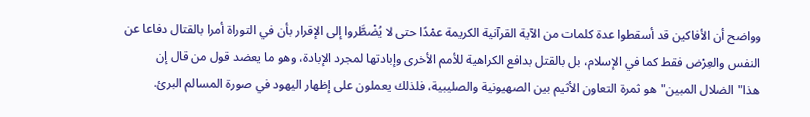وواضح أن الأفاكين قد أسقطوا عدة كلمات من الآية القرآنية الكريمة عمْدًا حتى لا يُضْطَّروا إلى الإقرار بأن في التوراة أمرا بالقتال دفاعا عن النفس والعِرْض فقط كما في الإسلام، بل بالقتل بدافع الكراهية للأمم الأخرى وإبادتها لمجرد الإبادة، وهو ما يعضد قول من قال إن هذا"الضلال المبين"هو ثمرة التعاون الأثيم بين الصهيونية والصليبية، فلذلك يعملون على إظهار اليهود في صورة المسالم البرئ.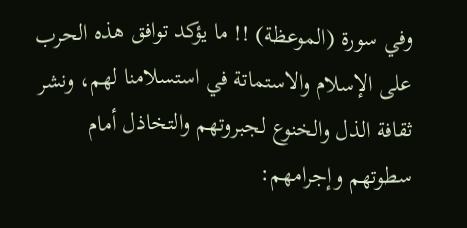وفي سورة (الموعظة) !! ما يؤكد توافق هذه الحرب على الإسلام والاستماتة في استسلامنا لهم، ونشر ثقافة الذل والخنوع لجبروتهم والتخاذل أمام سطوتهم وإجرامهم: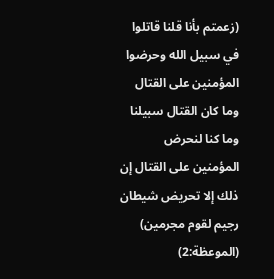(زعمتم بأنا قلنا قاتلوا في سبيل الله وحرضوا المؤمنين على القتال وما كان القتال سبيلنا وما كنا لنحرض المؤمنين على القتال إن ذلك إلا تحريض شيطان رجيم لقوم مجرمين) (الموعظة:2)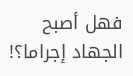فهل أصبح الجهاد إجراما؟!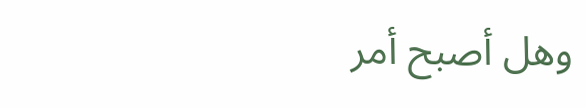وهل أصبح أمر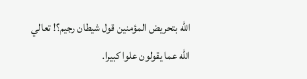الله بتحريض المؤمنين قول شيطان رجيم؟! تعالي الله عما يقولون علوا كبيرا.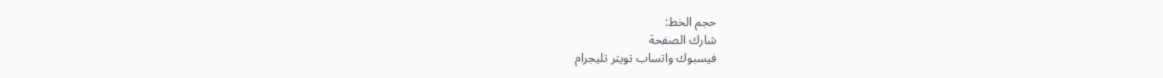حجم الخط:
شارك الصفحة
فيسبوك واتساب تويتر تليجرام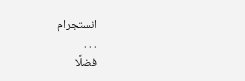انستجرام
. . .
فضلًا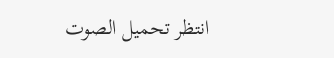انتظر تحميل الصوت